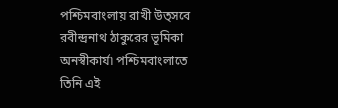পশ্চিমবাংলায় রাখী উত্সবে রবীন্দ্রনাথ ঠাকুরের ভূমিকা অনস্বীকার্য৷ পশ্চিমবাংলাতে তিনি এই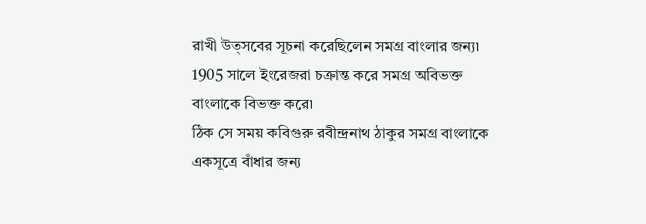রাখী উত্সবের সূচনা করেছিলেন সমগ্র বাংলার জন্য৷ 1905 সালে ইংরেজরা চক্রান্ত করে সমগ্র অবিভক্ত বাংলাকে বিভক্ত করে৷
ঠিক সে সময় কবিগুরু রবীন্দ্রনাথ ঠাকুর সমগ্র বাংলাকে একসূত্রে বাঁধার জন্য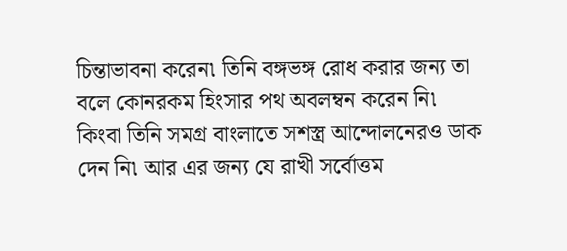চিন্তাভাবনা করেন৷ তিনি বঙ্গভঙ্গ রোধ করার জন্য তা বলে কোনরকম হিংসার পথ অবলম্বন করেন নি৷
কিংবা তিনি সমগ্র বাংলাতে সশস্ত্র আন্দোলনেরও ডাক দেন নি৷ আর এর জন্য যে রাখী সর্বোত্তম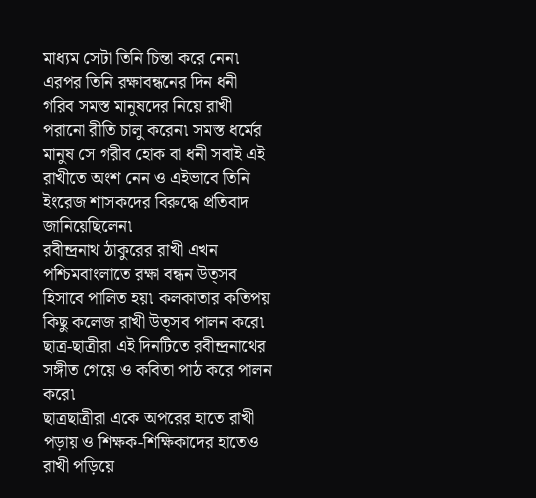মাধ্যম সেটা তিনি চিন্তা করে নেন৷ এরপর তিনি রক্ষাবন্ধনের দিন ধনী গরিব সমস্ত মানুষদের নিয়ে রাখী পরানো রীতি চালু করেন৷ সমস্ত ধর্মের মানুষ সে গরীব হোক বা ধনী সবাই এই রাখীতে অংশ নেন ও এইভাবে তিনি ইংরেজ শাসকদের বিরুদ্ধে প্রতিবাদ জানিয়েছিলেন৷
রবীন্দ্রনাথ ঠাকুরের রাখী এখন পশ্চিমবাংলাতে রক্ষা বন্ধন উত্সব হিসাবে পালিত হয়৷ কলকাতার কতিপয় কিছু কলেজ রাখী উত্সব পালন করে৷ ছাত্র-ছাত্রীরা এই দিনটিতে রবীন্দ্রনাথের সঙ্গীত গেয়ে ও কবিতা পাঠ করে পালন করে৷
ছাত্রছাত্রীরা একে অপরের হাতে রাখী পড়ায় ও শিক্ষক-শিক্ষিকাদের হাতেও রাখী পড়িয়ে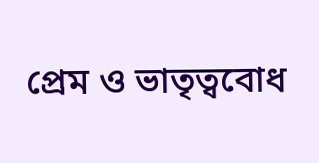প্রেম ও ভাতৃত্ববোধ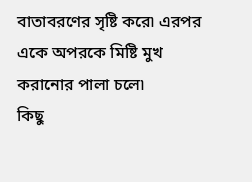বাতাবরণের সৃষ্টি করে৷ এরপর একে অপরকে মিষ্টি মুখ করানোর পালা চলে৷
কিছু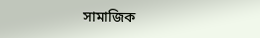সামাজিক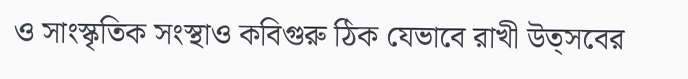ও সাংস্কৃতিক সংস্থাও কবিগুরু ঠিক যেভাবে রাখী উত্সবের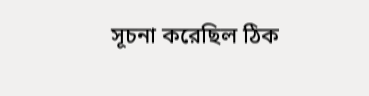সূচনা করেছিল ঠিক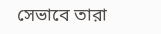সেভাবে তারা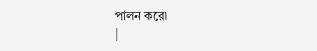পালন করে৷
|